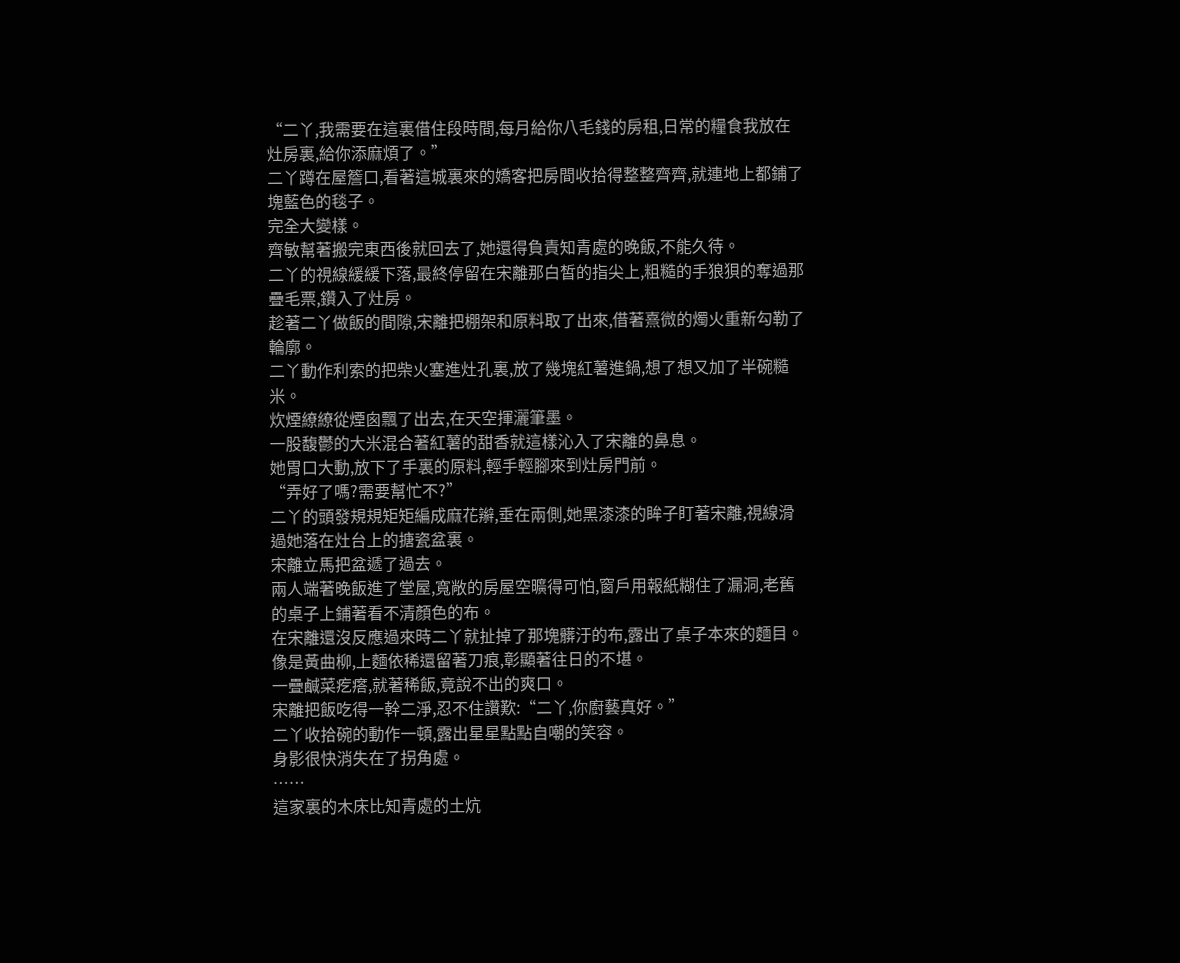“二丫,我需要在這裏借住段時間,每月給你八毛錢的房租,日常的糧食我放在灶房裏,給你添麻煩了。”
二丫蹲在屋簷口,看著這城裏來的嬌客把房間收拾得整整齊齊,就連地上都鋪了塊藍色的毯子。
完全大變樣。
齊敏幫著搬完東西後就回去了,她還得負責知青處的晚飯,不能久待。
二丫的視線緩緩下落,最終停留在宋離那白皙的指尖上,粗糙的手狼狽的奪過那疊毛票,鑽入了灶房。
趁著二丫做飯的間隙,宋離把棚架和原料取了出來,借著熹微的燭火重新勾勒了輪廓。
二丫動作利索的把柴火塞進灶孔裏,放了幾塊紅薯進鍋,想了想又加了半碗糙米。
炊煙繚繚從煙囪飄了出去,在天空揮灑筆墨。
一股馥鬱的大米混合著紅薯的甜香就這樣沁入了宋離的鼻息。
她胃口大動,放下了手裏的原料,輕手輕腳來到灶房門前。
“弄好了嗎?需要幫忙不?”
二丫的頭發規規矩矩編成麻花辮,垂在兩側,她黑漆漆的眸子盯著宋離,視線滑過她落在灶台上的搪瓷盆裏。
宋離立馬把盆遞了過去。
兩人端著晚飯進了堂屋,寬敞的房屋空曠得可怕,窗戶用報紙糊住了漏洞,老舊的桌子上鋪著看不清顏色的布。
在宋離還沒反應過來時二丫就扯掉了那塊髒汙的布,露出了桌子本來的麵目。
像是黃曲柳,上麵依稀還留著刀痕,彰顯著往日的不堪。
一疊鹹菜疙瘩,就著稀飯,竟說不出的爽口。
宋離把飯吃得一幹二淨,忍不住讚歎:“二丫,你廚藝真好。”
二丫收拾碗的動作一頓,露出星星點點自嘲的笑容。
身影很快消失在了拐角處。
……
這家裏的木床比知青處的土炕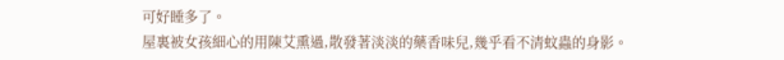可好睡多了。
屋裏被女孩細心的用陳艾熏過,散發著淡淡的藥香味兒,幾乎看不清蚊蟲的身影。